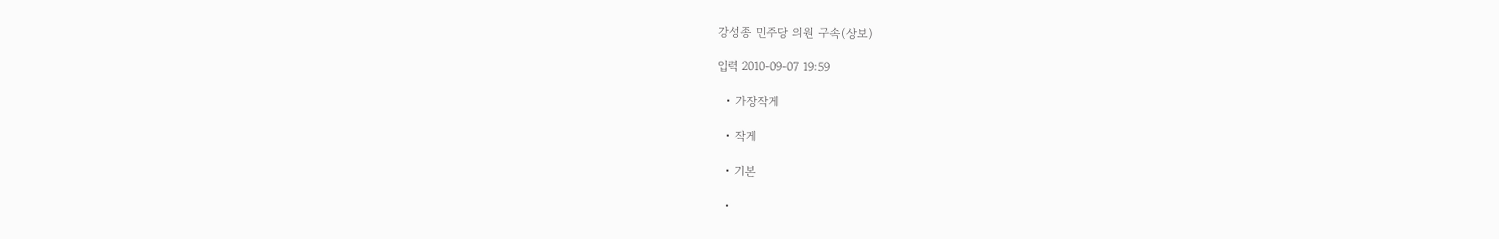강성종 민주당 의원 구속(상보)

입력 2010-09-07 19:59

  • 가장작게

  • 작게

  • 기본

  •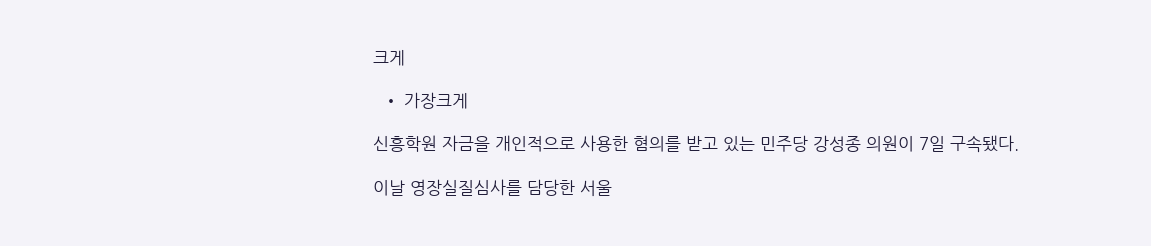크게

  • 가장크게

신흥학원 자금을 개인적으로 사용한 혐의를 받고 있는 민주당 강성종 의원이 7일 구속됐다.

이날 영장실질심사를 담당한 서울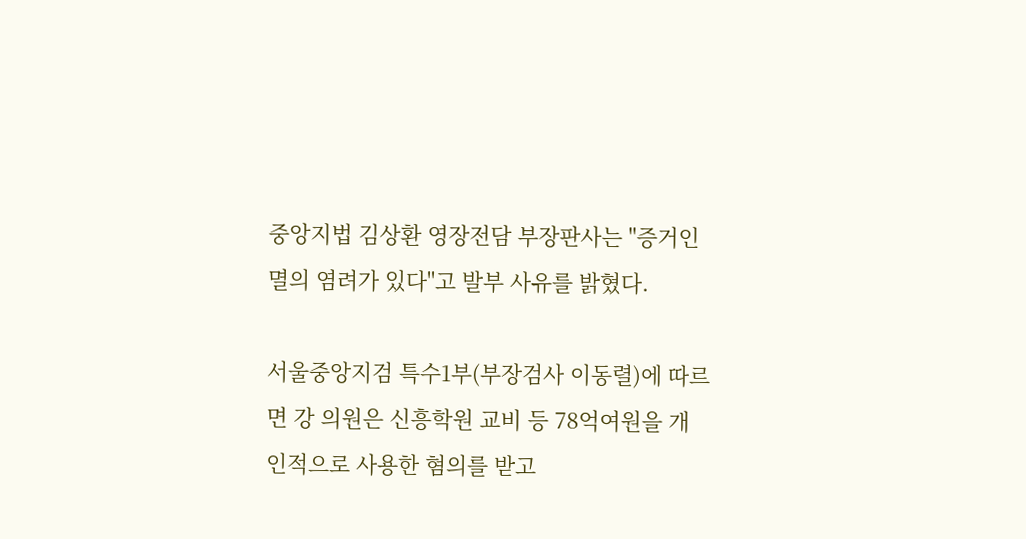중앙지법 김상환 영장전담 부장판사는 "증거인멸의 염려가 있다"고 발부 사유를 밝혔다.

서울중앙지검 특수1부(부장검사 이동렬)에 따르면 강 의원은 신흥학원 교비 등 78억여원을 개인적으로 사용한 혐의를 받고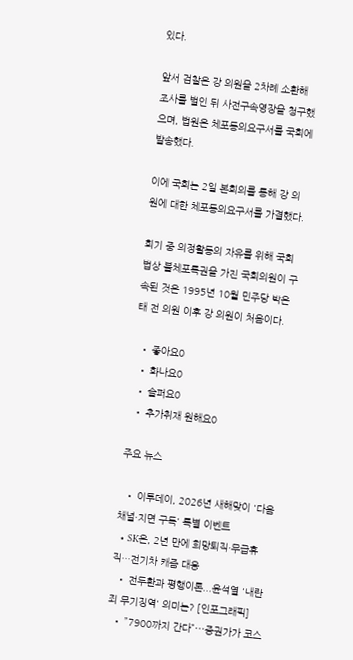있다.

앞서 검찰은 강 의원을 2차례 소환해 조사를 벌인 뒤 사전구속영장을 청구했으며, 법원은 체포동의요구서를 국회에 발송했다.

이에 국회는 2일 본회의를 통해 강 의원에 대한 체포동의요구서를 가결했다.

회기 중 의정활동의 자유를 위해 국회법상 불체포특권을 가진 국회의원이 구속된 것은 1995년 10월 민주당 박은태 전 의원 이후 강 의원이 처음이다.

  • 좋아요0
  • 화나요0
  • 슬퍼요0
  • 추가취재 원해요0

주요 뉴스

  • 이투데이, 2026년 새해맞이 '다음채널·지면 구독' 특별 이벤트
  • SK온, 2년 만에 희망퇴직·무급휴직…전기차 캐즘 대응
  • 전두환과 평행이론...윤석열 '내란죄 무기징역' 의미는? [인포그래픽]
  • ”7900까지 간다”⋯증권가가 코스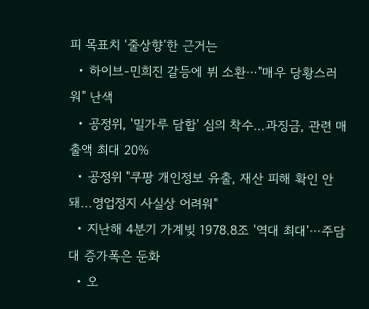피 목표치 ‘줄상향’한 근거는
  • 하이브-민희진 갈등에 뷔 소환⋯"매우 당황스러워" 난색
  • 공정위, '밀가루 담합' 심의 착수…과징금, 관련 매출액 최대 20%
  • 공정위 "쿠팡 개인정보 유출, 재산 피해 확인 안 돼...영업정지 사실상 어려워"
  • 지난해 4분기 가계빚 1978.8조 '역대 최대'⋯주담대 증가폭은 둔화
  • 오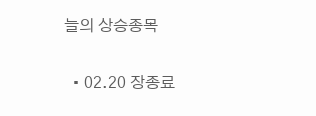늘의 상승종목

  • 02.20 장종료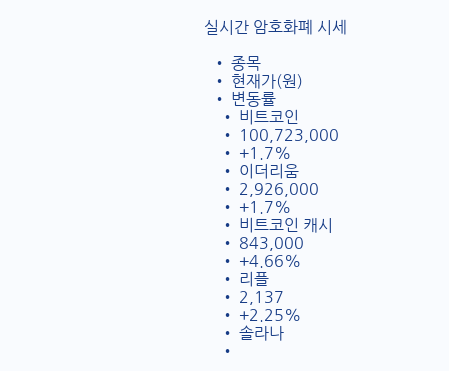실시간 암호화폐 시세

  • 종목
  • 현재가(원)
  • 변동률
    • 비트코인
    • 100,723,000
    • +1.7%
    • 이더리움
    • 2,926,000
    • +1.7%
    • 비트코인 캐시
    • 843,000
    • +4.66%
    • 리플
    • 2,137
    • +2.25%
    • 솔라나
    •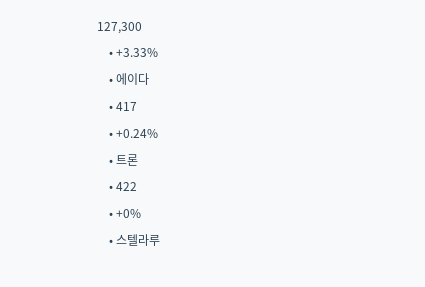127,300
    • +3.33%
    • 에이다
    • 417
    • +0.24%
    • 트론
    • 422
    • +0%
    • 스텔라루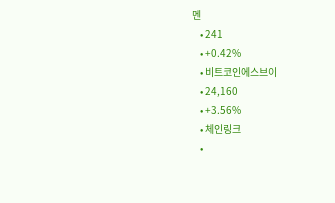멘
    • 241
    • +0.42%
    • 비트코인에스브이
    • 24,160
    • +3.56%
    • 체인링크
    •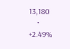13,180
    • +2.49%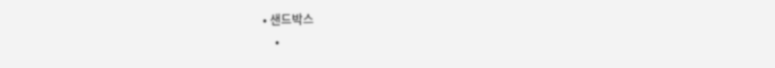• 샌드박스
    •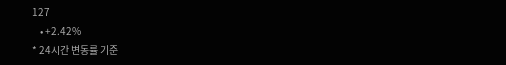127
    • +2.42%
* 24시간 변동률 기준